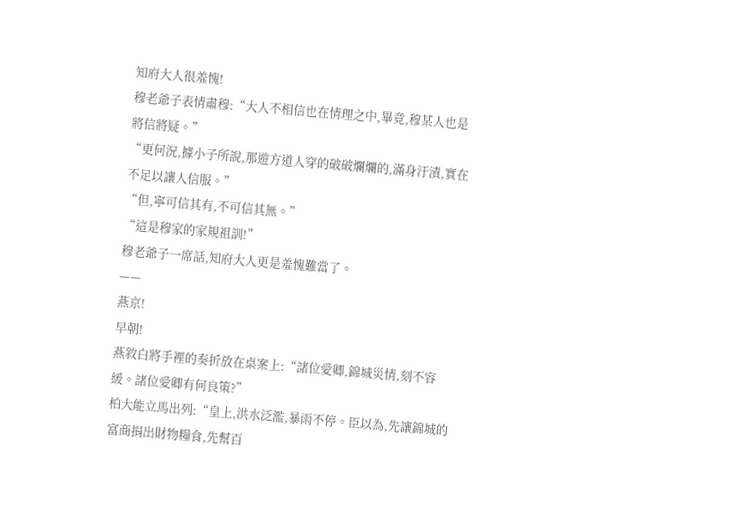知府大人很羞愧!
穆老爺子表情肅穆:“大人不相信也在情理之中,畢竟,穆某人也是將信將疑。”
“更何況,據小子所說,那遊方道人穿的破破爛爛的,滿身汙漬,實在不足以讓人信服。”
“但,寧可信其有,不可信其無。”
“這是穆家的家規祖訓!”
穆老爺子一席話,知府大人更是羞愧難當了。
——
燕京!
早朝!
燕敘白將手裡的奏折放在桌案上:“諸位愛卿,錦城災情,刻不容緩。諸位愛卿有何良策?”
柏大能立馬出列:“皇上,洪水泛濫,暴雨不停。臣以為,先讓錦城的富商捐出財物糧食,先幫百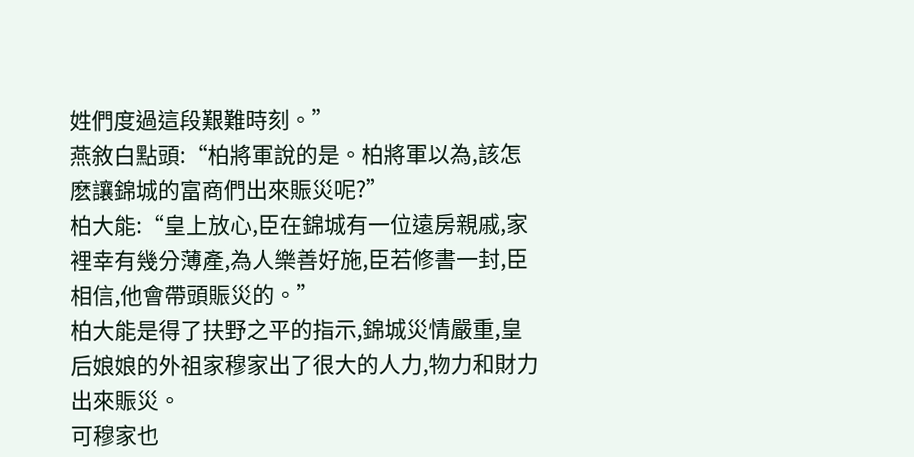姓們度過這段艱難時刻。”
燕敘白點頭:“柏將軍說的是。柏將軍以為,該怎麽讓錦城的富商們出來賑災呢?”
柏大能:“皇上放心,臣在錦城有一位遠房親戚,家裡幸有幾分薄產,為人樂善好施,臣若修書一封,臣相信,他會帶頭賑災的。”
柏大能是得了扶野之平的指示,錦城災情嚴重,皇后娘娘的外祖家穆家出了很大的人力,物力和財力出來賑災。
可穆家也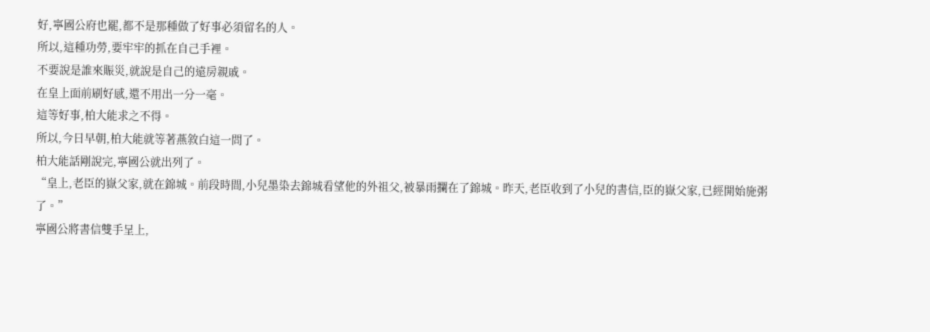好,寧國公府也罷,都不是那種做了好事必須留名的人。
所以,這種功勞,要牢牢的抓在自己手裡。
不要說是誰來賑災,就說是自己的遠房親戚。
在皇上面前刷好感,還不用出一分一毫。
這等好事,柏大能求之不得。
所以,今日早朝,柏大能就等著燕敘白這一問了。
柏大能話剛說完,寧國公就出列了。
“皇上,老臣的嶽父家,就在錦城。前段時間,小兒墨染去錦城看望他的外祖父,被暴雨攔在了錦城。昨天,老臣收到了小兒的書信,臣的嶽父家,已經開始施粥了。”
寧國公將書信雙手呈上,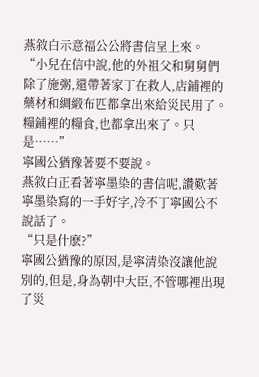燕敘白示意福公公將書信呈上來。
“小兒在信中說,他的外祖父和舅舅們除了施粥,還帶著家丁在救人,店鋪裡的藥材和綢緞布匹都拿出來給災民用了。
糧鋪裡的糧食,也都拿出來了。只是……”
寧國公猶豫著要不要說。
燕敘白正看著寧墨染的書信呢,讚歎著寧墨染寫的一手好字,冷不丁寧國公不說話了。
“只是什麽?”
寧國公猶豫的原因,是寧清染沒讓他說別的,但是,身為朝中大臣,不管哪裡出現了災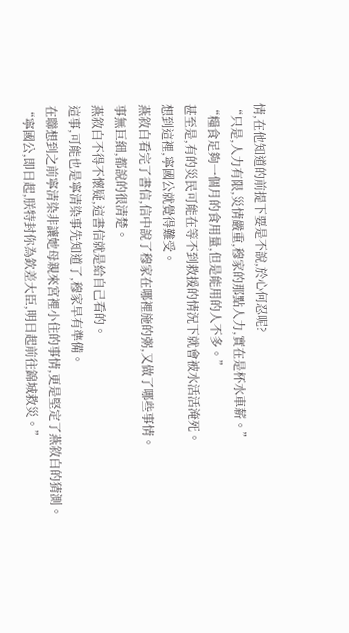情,在他知道的前提下要是不說,於心何忍呢?
“只是,人力有限,災情嚴重,穆家的那點人力,實在是杯水車薪。”
“糧食足夠一個月的食用量,但是能用的人不多。”
甚至是,有的災民可能在等不到救援的情況下就會被水活活淹死。
想到這裡,寧國公就覺得難受。
燕敘白看完了書信,信中說了穆家在哪裡施的粥,又做了哪些事情。
事無巨細,都說的很清楚。
燕敘白不得不懷疑,這書信就是給自己看的。
這事,可能也是寧清染事先知道了,穆家早有準備。
在聯想到之前寧清染非讓她母親來宮裡小住的事情,更是堅定了燕敘白的猜測。
“寧國公,即日起,朕特封你為欽差大臣,明日起前往錦城救災。”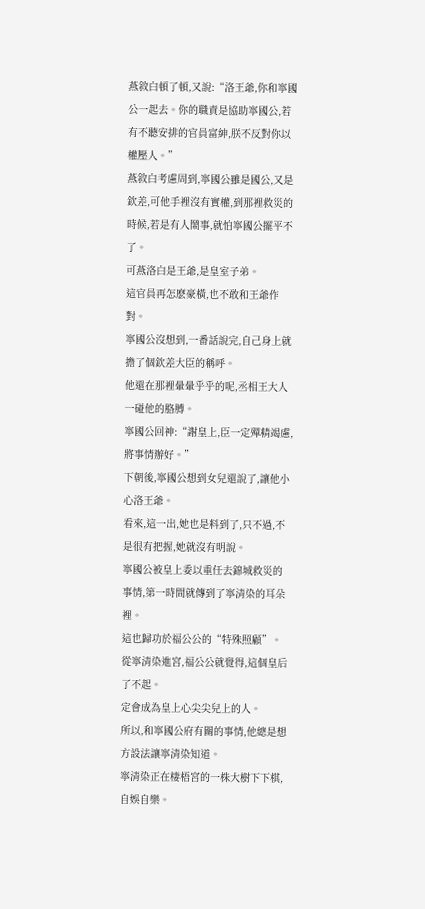燕敘白頓了頓,又說:“洛王爺,你和寧國公一起去。你的職責是協助寧國公,若有不聽安排的官員富紳,朕不反對你以權壓人。”
燕敘白考慮周到,寧國公雖是國公,又是欽差,可他手裡沒有實權,到那裡救災的時候,若是有人鬧事,就怕寧國公擺平不了。
可燕洛白是王爺,是皇室子弟。
這官員再怎麽豪橫,也不敢和王爺作對。
寧國公沒想到,一番話說完,自己身上就擔了個欽差大臣的稱呼。
他還在那裡暈暈乎乎的呢,丞相王大人一碰他的胳膊。
寧國公回神:“謝皇上,臣一定殫精竭慮,將事情辦好。”
下朝後,寧國公想到女兒還說了,讓他小心洛王爺。
看來,這一出,她也是料到了,只不過,不是很有把握,她就沒有明說。
寧國公被皇上委以重任去錦城救災的事情,第一時間就傳到了寧清染的耳朵裡。
這也歸功於福公公的“特殊照顧”。
從寧清染進宮,福公公就覺得,這個皇后了不起。
定會成為皇上心尖尖兒上的人。
所以,和寧國公府有關的事情,他總是想方設法讓寧清染知道。
寧清染正在棲梧宮的一株大樹下下棋,自娛自樂。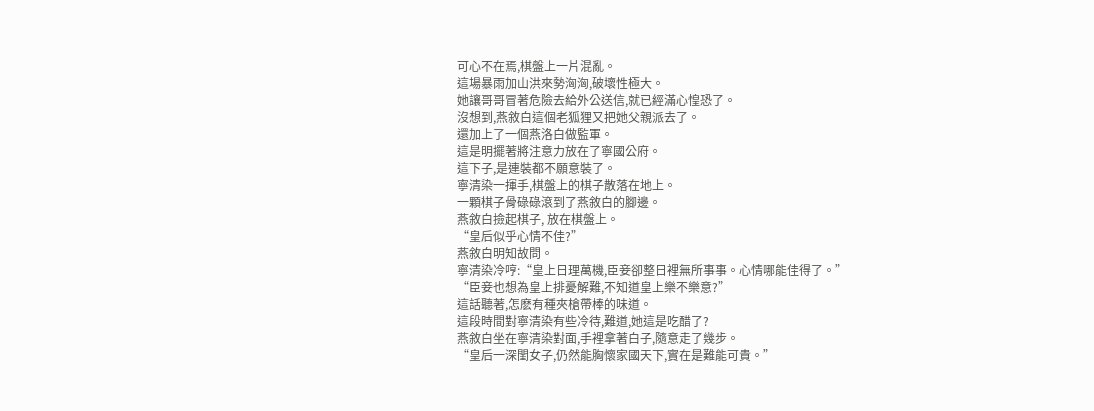可心不在焉,棋盤上一片混亂。
這場暴雨加山洪來勢洶洶,破壞性極大。
她讓哥哥冒著危險去給外公送信,就已經滿心惶恐了。
沒想到,燕敘白這個老狐狸又把她父親派去了。
還加上了一個燕洛白做監軍。
這是明擺著將注意力放在了寧國公府。
這下子,是連裝都不願意裝了。
寧清染一揮手,棋盤上的棋子散落在地上。
一顆棋子骨碌碌滾到了燕敘白的腳邊。
燕敘白撿起棋子, 放在棋盤上。
“皇后似乎心情不佳?”
燕敘白明知故問。
寧清染冷哼:“皇上日理萬機,臣妾卻整日裡無所事事。心情哪能佳得了。”
“臣妾也想為皇上排憂解難,不知道皇上樂不樂意?”
這話聽著,怎麽有種夾槍帶棒的味道。
這段時間對寧清染有些冷待,難道,她這是吃醋了?
燕敘白坐在寧清染對面,手裡拿著白子,隨意走了幾步。
“皇后一深閨女子,仍然能胸懷家國天下,實在是難能可貴。”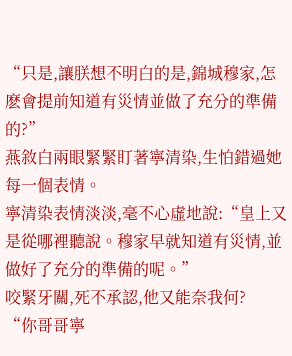“只是,讓朕想不明白的是,錦城穆家,怎麽會提前知道有災情並做了充分的準備的?”
燕敘白兩眼緊緊盯著寧清染,生怕錯過她每一個表情。
寧清染表情淡淡,毫不心虛地說:“皇上又是從哪裡聽說。穆家早就知道有災情,並做好了充分的準備的呢。”
咬緊牙關,死不承認,他又能奈我何?
“你哥哥寧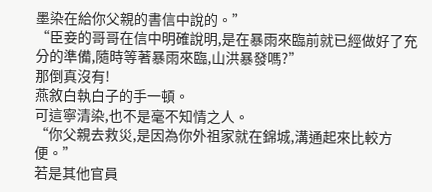墨染在給你父親的書信中說的。”
“臣妾的哥哥在信中明確說明,是在暴雨來臨前就已經做好了充分的準備,隨時等著暴雨來臨,山洪暴發嗎?”
那倒真沒有!
燕敘白執白子的手一頓。
可這寧清染,也不是毫不知情之人。
“你父親去救災,是因為你外祖家就在錦城,溝通起來比較方便。”
若是其他官員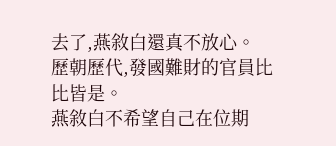去了,燕敘白還真不放心。
歷朝歷代,發國難財的官員比比皆是。
燕敘白不希望自己在位期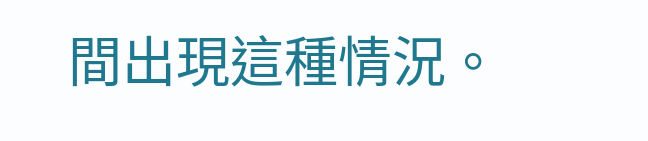間出現這種情況。